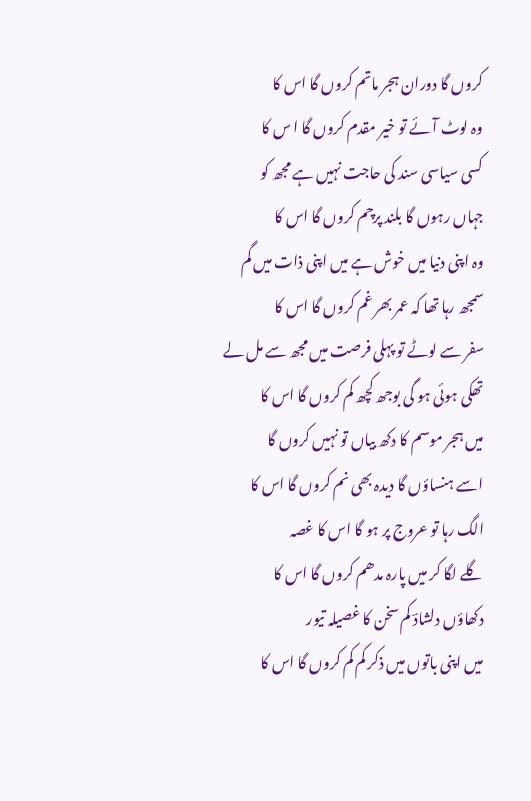کروں گا دوران ہجر ماتم کروں گا اس کا
وہ لوٹ آئے تو خیر مقدم کروں گا ا س کا
کسی سیاسی سند کی حاجت نہیں ہے مجھ کو
جہاں رہوں گا بلند پرچم کروں گا اس کا
وہ اپنی دنیا میں خوش ہے میں اپنی ذات میں گم
سمجھ رہا تھا کہ عمر بھر غم کروں گا اس کا
سفر سے لوٹے تو پہلی فرصت میں مجھ سے مل لے
تھکی ہوئی ہو گی بوجھ کچھ کم کروں گا اس کا
میں ہجر موسم کا دکھ بیاں تو نہیں کروں گا
اسے ہنساؤں گا دیدہ بھی نم کروں گا اس کا
الگ رہا تو عروج پر ہو گا اس کا غصہ
گلے لگا کر میں پارہ مدھم کروں گا اس کا
دکھاؤں دلشادؔ کم سخن کا غصیلہ تیور
میں اپنی باتوں میں ذکر کم کم کروں گا اس کا